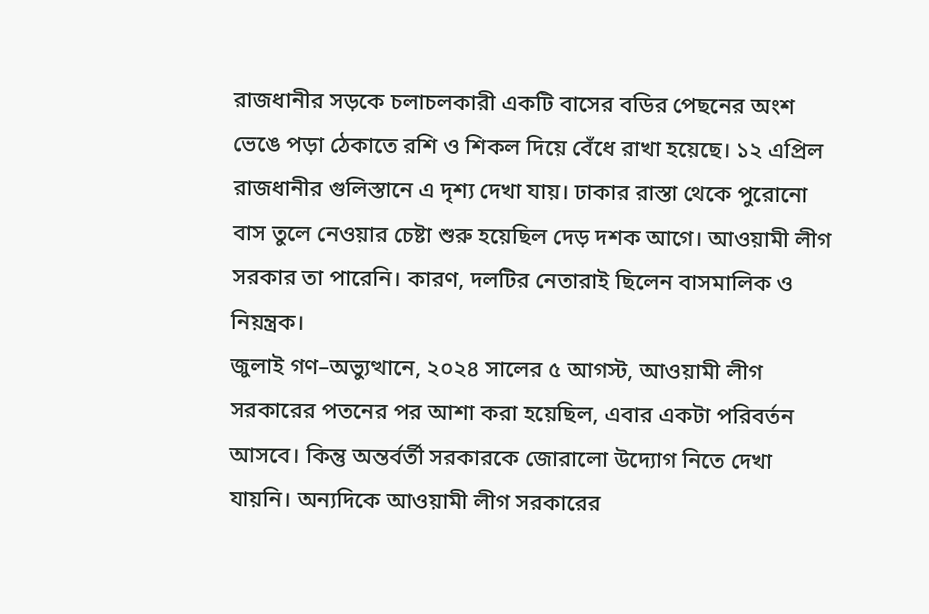রাজধানীর সড়কে চলাচলকারী একটি বাসের বডির পেছনের অংশ ভেঙে পড়া ঠেকাতে রশি ও শিকল দিয়ে বেঁধে রাখা হয়েছে। ১২ এপ্রিল রাজধানীর গুলিস্তানে এ দৃশ্য দেখা যায়। ঢাকার রাস্তা থেকে পুরোনো বাস তুলে নেওয়ার চেষ্টা শুরু হয়েছিল দেড় দশক আগে। আওয়ামী লীগ সরকার তা পারেনি। কারণ, দলটির নেতারাই ছিলেন বাসমালিক ও নিয়ন্ত্রক।
জুলাই গণ–অভ্যুত্থানে, ২০২৪ সালের ৫ আগস্ট, আওয়ামী লীগ সরকারের পতনের পর আশা করা হয়েছিল, এবার একটা পরিবর্তন আসবে। কিন্তু অন্তর্বর্তী সরকারকে জোরালো উদ্যোগ নিতে দেখা যায়নি। অন্যদিকে আওয়ামী লীগ সরকারের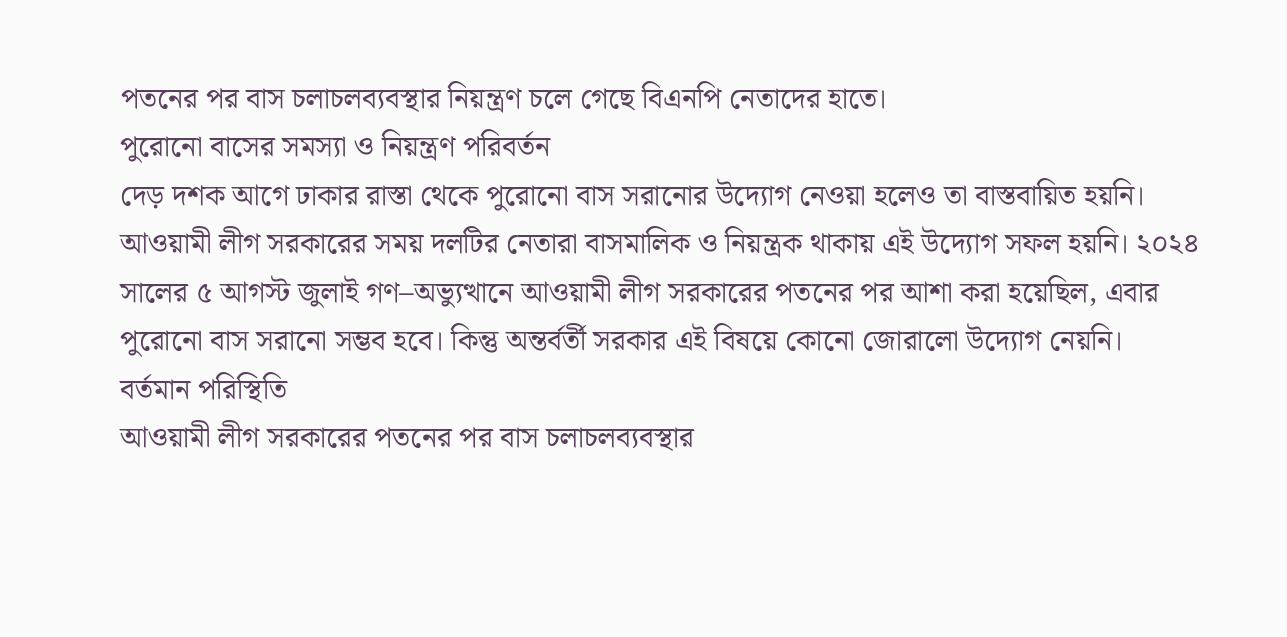পতনের পর বাস চলাচলব্যবস্থার নিয়ন্ত্রণ চলে গেছে বিএনপি নেতাদের হাতে।
পুরোনো বাসের সমস্যা ও নিয়ন্ত্রণ পরিবর্তন
দেড় দশক আগে ঢাকার রাস্তা থেকে পুরোনো বাস সরানোর উদ্যোগ নেওয়া হলেও তা বাস্তবায়িত হয়নি। আওয়ামী লীগ সরকারের সময় দলটির নেতারা বাসমালিক ও নিয়ন্ত্রক থাকায় এই উদ্যোগ সফল হয়নি। ২০২৪ সালের ৫ আগস্ট জুলাই গণ–অভ্যুত্থানে আওয়ামী লীগ সরকারের পতনের পর আশা করা হয়েছিল, এবার পুরোনো বাস সরানো সম্ভব হবে। কিন্তু অন্তর্বর্তী সরকার এই বিষয়ে কোনো জোরালো উদ্যোগ নেয়নি।
বর্তমান পরিস্থিতি
আওয়ামী লীগ সরকারের পতনের পর বাস চলাচলব্যবস্থার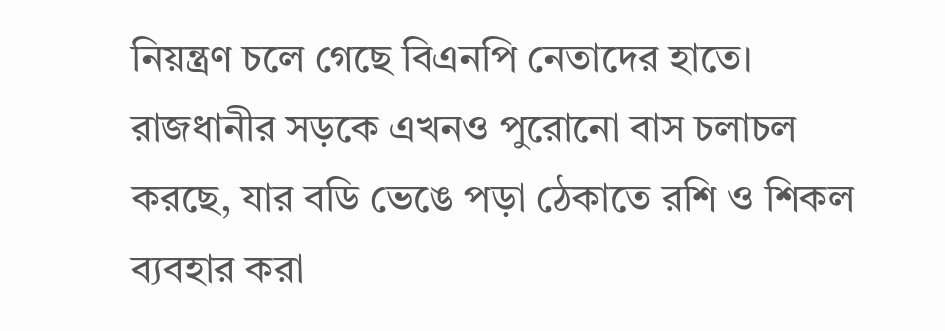নিয়ন্ত্রণ চলে গেছে বিএনপি নেতাদের হাতে। রাজধানীর সড়কে এখনও পুরোনো বাস চলাচল করছে, যার বডি ভেঙে পড়া ঠেকাতে রশি ও শিকল ব্যবহার করা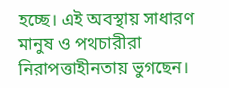হচ্ছে। এই অবস্থায় সাধারণ মানুষ ও পথচারীরা নিরাপত্তাহীনতায় ভুগছেন।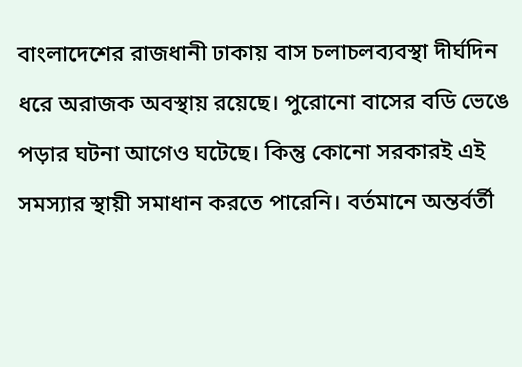বাংলাদেশের রাজধানী ঢাকায় বাস চলাচলব্যবস্থা দীর্ঘদিন ধরে অরাজক অবস্থায় রয়েছে। পুরোনো বাসের বডি ভেঙে পড়ার ঘটনা আগেও ঘটেছে। কিন্তু কোনো সরকারই এই সমস্যার স্থায়ী সমাধান করতে পারেনি। বর্তমানে অন্তর্বর্তী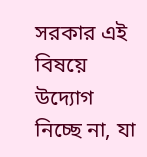সরকার এই বিষয়ে উদ্যোগ নিচ্ছে না, যা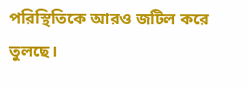পরিস্থিতিকে আরও জটিল করে তুলছে।